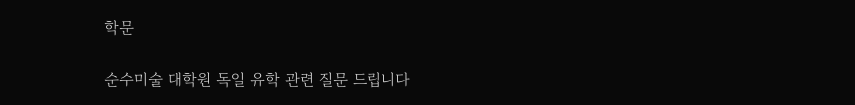학문

순수미술 대학원 독일 유학 관련 질문 드립니다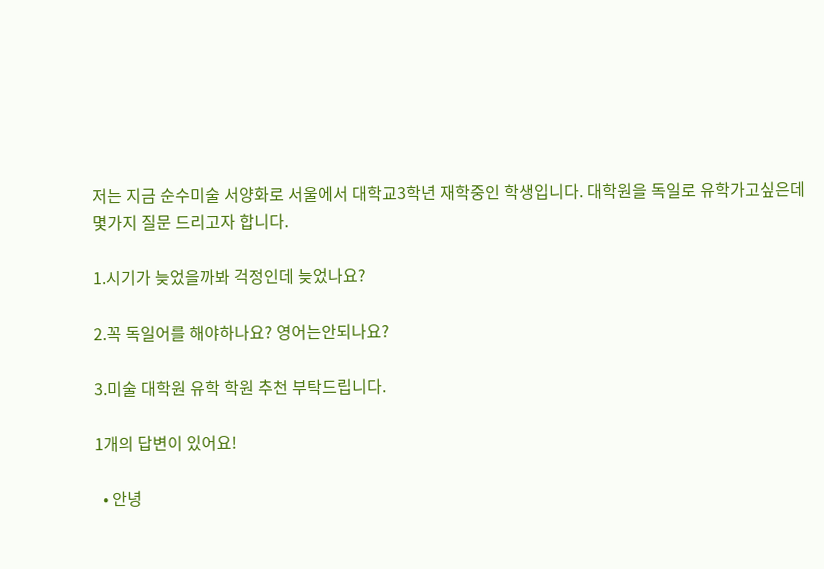저는 지금 순수미술 서양화로 서울에서 대학교3학년 재학중인 학생입니다. 대학원을 독일로 유학가고싶은데 몇가지 질문 드리고자 합니다.

1.시기가 늦었을까봐 걱정인데 늦었나요?

2.꼭 독일어를 해야하나요? 영어는안되나요?

3.미술 대학원 유학 학원 추천 부탁드립니다.

1개의 답변이 있어요!

  • 안녕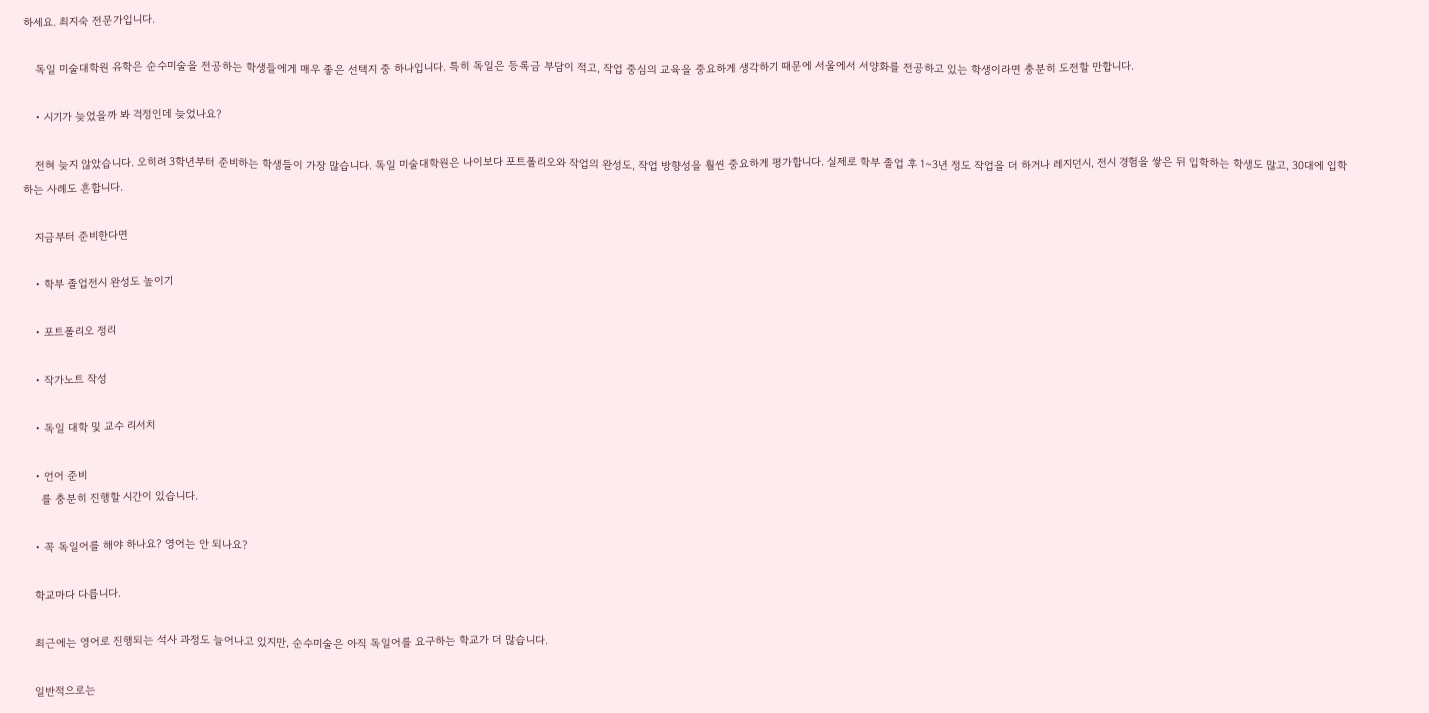하세요. 최지숙 전문가입니다.

    독일 미술대학원 유학은 순수미술을 전공하는 학생들에게 매우 좋은 선택지 중 하나입니다. 특히 독일은 등록금 부담이 적고, 작업 중심의 교육을 중요하게 생각하기 때문에 서울에서 서양화를 전공하고 있는 학생이라면 충분히 도전할 만합니다.

    • 시기가 늦었을까 봐 걱정인데 늦었나요?

    전혀 늦지 않았습니다. 오히려 3학년부터 준비하는 학생들이 가장 많습니다. 독일 미술대학원은 나이보다 포트폴리오와 작업의 완성도, 작업 방향성을 훨씬 중요하게 평가합니다. 실제로 학부 졸업 후 1~3년 정도 작업을 더 하거나 레지던시, 전시 경험을 쌓은 뒤 입학하는 학생도 많고, 30대에 입학하는 사례도 흔합니다.

    지금부터 준비한다면

    • 학부 졸업전시 완성도 높이기

    • 포트폴리오 정리

    • 작가노트 작성

    • 독일 대학 및 교수 리서치

    • 언어 준비
      를 충분히 진행할 시간이 있습니다.

    • 꼭 독일어를 해야 하나요? 영어는 안 되나요?

    학교마다 다릅니다.

    최근에는 영어로 진행되는 석사 과정도 늘어나고 있지만, 순수미술은 아직 독일어를 요구하는 학교가 더 많습니다.

    일반적으로는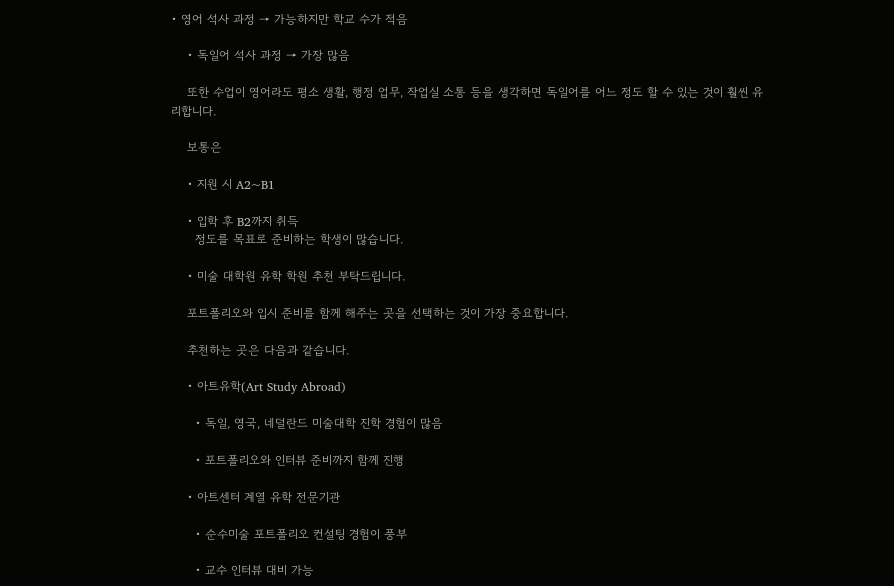• 영어 석사 과정 → 가능하지만 학교 수가 적음

    • 독일어 석사 과정 → 가장 많음

    또한 수업이 영어라도 평소 생활, 행정 업무, 작업실 소통 등을 생각하면 독일어를 어느 정도 할 수 있는 것이 훨씬 유리합니다.

    보통은

    • 지원 시 A2~B1

    • 입학 후 B2까지 취득
      정도를 목표로 준비하는 학생이 많습니다.

    • 미술 대학원 유학 학원 추천 부탁드립니다.

    포트폴리오와 입시 준비를 함께 해주는 곳을 선택하는 것이 가장 중요합니다.

    추천하는 곳은 다음과 같습니다.

    • 아트유학(Art Study Abroad)

      • 독일, 영국, 네덜란드 미술대학 진학 경험이 많음

      • 포트폴리오와 인터뷰 준비까지 함께 진행

    • 아트센터 계열 유학 전문기관

      • 순수미술 포트폴리오 컨설팅 경험이 풍부

      • 교수 인터뷰 대비 가능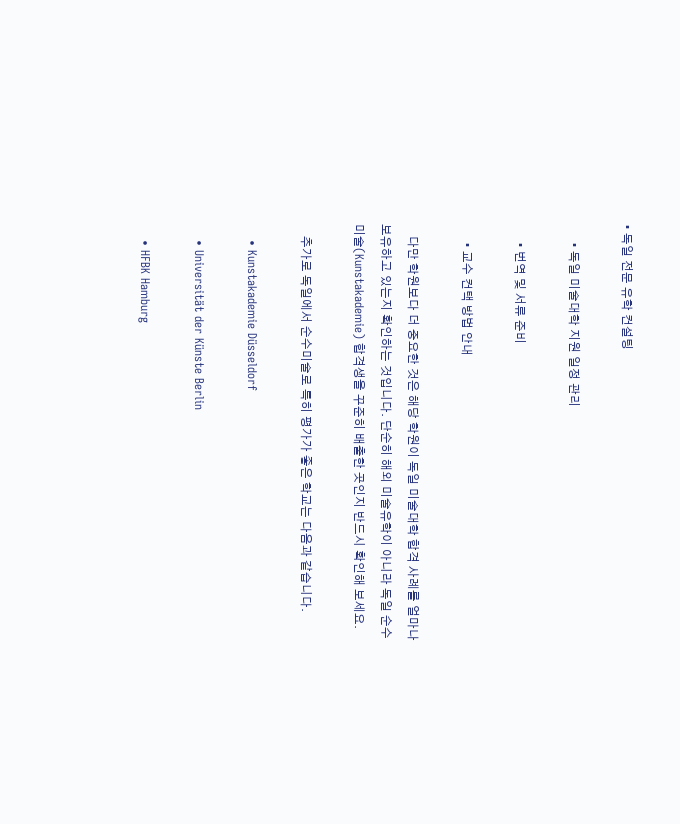• 독일 전문 유학 컨설팅

      • 독일 미술대학 지원 일정 관리

      • 번역 및 서류 준비

      • 교수 컨택 방법 안내

    다만 학원보다 더 중요한 것은 해당 학원이 독일 미술대학 합격 사례를 얼마나 보유하고 있는지 확인하는 것입니다. 단순히 해외 미술유학이 아니라 독일 순수미술(Kunstakademie) 합격생을 꾸준히 배출한 곳인지 반드시 확인해 보세요.

    추가로 독일에서 순수미술로 특히 평가가 좋은 학교는 다음과 같습니다.

    • Kunstakademie Düsseldorf

    • Universität der Künste Berlin

    • HFBK Hamburg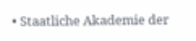• Staatliche Akademie der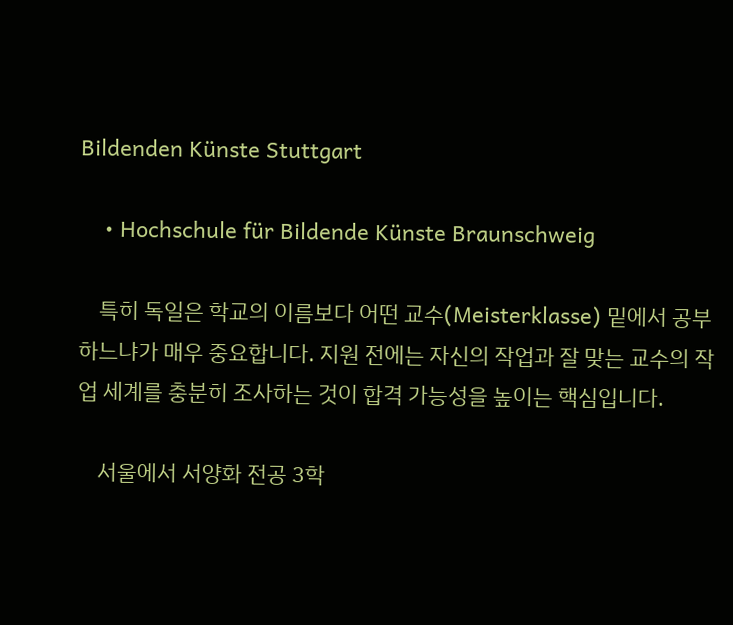Bildenden Künste Stuttgart

    • Hochschule für Bildende Künste Braunschweig

    특히 독일은 학교의 이름보다 어떤 교수(Meisterklasse) 밑에서 공부하느냐가 매우 중요합니다. 지원 전에는 자신의 작업과 잘 맞는 교수의 작업 세계를 충분히 조사하는 것이 합격 가능성을 높이는 핵심입니다.

    서울에서 서양화 전공 3학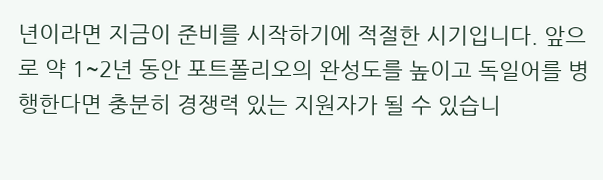년이라면 지금이 준비를 시작하기에 적절한 시기입니다. 앞으로 약 1~2년 동안 포트폴리오의 완성도를 높이고 독일어를 병행한다면 충분히 경쟁력 있는 지원자가 될 수 있습니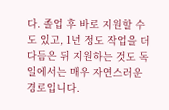다. 졸업 후 바로 지원할 수도 있고, 1년 정도 작업을 더 다듬은 뒤 지원하는 것도 독일에서는 매우 자연스러운 경로입니다.